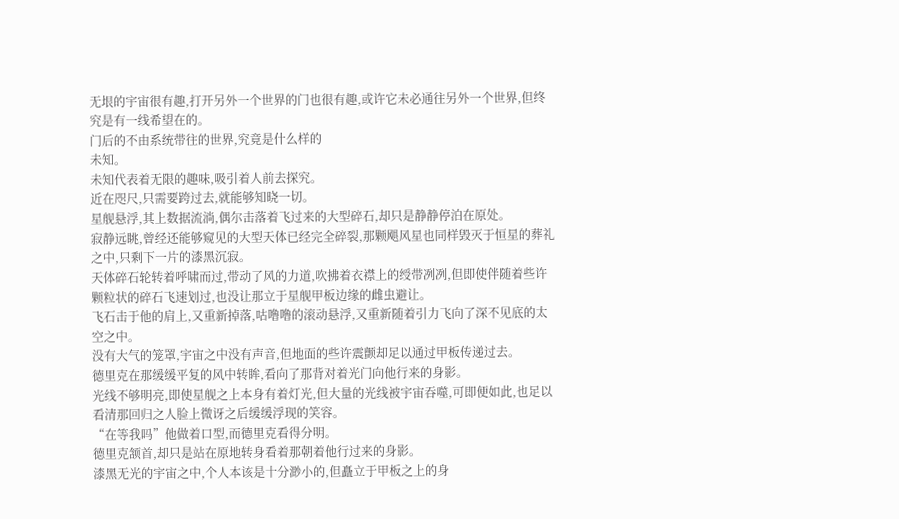无垠的宇宙很有趣,打开另外一个世界的门也很有趣,或许它未必通往另外一个世界,但终究是有一线希望在的。
门后的不由系统带往的世界,究竟是什么样的
未知。
未知代表着无限的趣味,吸引着人前去探究。
近在咫尺,只需要跨过去,就能够知晓一切。
星舰悬浮,其上数据流淌,偶尔击落着飞过来的大型碎石,却只是静静停泊在原处。
寂静远眺,曾经还能够窥见的大型天体已经完全碎裂,那颗飓风星也同样毁灭于恒星的葬礼之中,只剩下一片的漆黑沉寂。
天体碎石轮转着呼啸而过,带动了风的力道,吹拂着衣襟上的绶带冽冽,但即使伴随着些许颗粒状的碎石飞速划过,也没让那立于星舰甲板边缘的雌虫避让。
飞石击于他的肩上,又重新掉落,咕噜噜的滚动悬浮,又重新随着引力飞向了深不见底的太空之中。
没有大气的笼罩,宇宙之中没有声音,但地面的些许震颤却足以通过甲板传递过去。
德里克在那缓缓平复的风中转眸,看向了那背对着光门向他行来的身影。
光线不够明亮,即使星舰之上本身有着灯光,但大量的光线被宇宙吞噬,可即便如此,也足以看清那回归之人脸上微讶之后缓缓浮现的笑容。
“在等我吗”他做着口型,而德里克看得分明。
德里克颔首,却只是站在原地转身看着那朝着他行过来的身影。
漆黑无光的宇宙之中,个人本该是十分渺小的,但矗立于甲板之上的身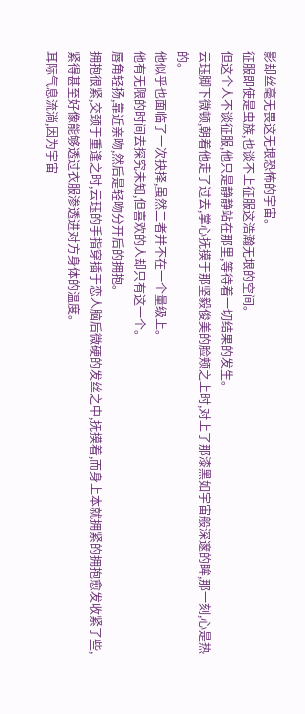影却丝毫无畏这无垠恐怖的宇宙。
征服即使是虫族,也谈不上征服这浩瀚无垠的空间。
但这个人不谈征服,他只是静静站在那里,等待着一切结果的发生。
云珏脚下微顿,朝着他走了过去,掌心抚摸于那坚毅俊美的脸颊之上时,对上了那漆黑如宇宙般深邃的眸,那一刻,心是热的。
他似乎也面临了一次抉择,虽然二者并不在一个量级上。
他有无限的时间去探究未知,但喜欢的人却只有这一个。
唇角轻扬,靠近亲吻,然后是轻吻分开后的拥抱。
拥抱很紧,交颈于重逢之时,云珏的手指穿插于恋人脑后微硬的发丝之中,抚摸着,而身上本就拥紧的拥抱愈发收紧了些,紧得甚至好像能够透过衣服渗透进对方身体的温度。
耳际气息流淌,因为宇宙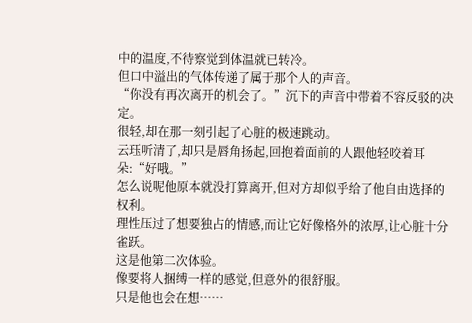中的温度,不待察觉到体温就已转冷。
但口中溢出的气体传递了属于那个人的声音。
“你没有再次离开的机会了。”沉下的声音中带着不容反驳的决定。
很轻,却在那一刻引起了心脏的极速跳动。
云珏听清了,却只是唇角扬起,回抱着面前的人跟他轻咬着耳朵:“好哦。”
怎么说呢他原本就没打算离开,但对方却似乎给了他自由选择的权利。
理性压过了想要独占的情感,而让它好像格外的浓厚,让心脏十分雀跃。
这是他第二次体验。
像要将人捆缚一样的感觉,但意外的很舒服。
只是他也会在想……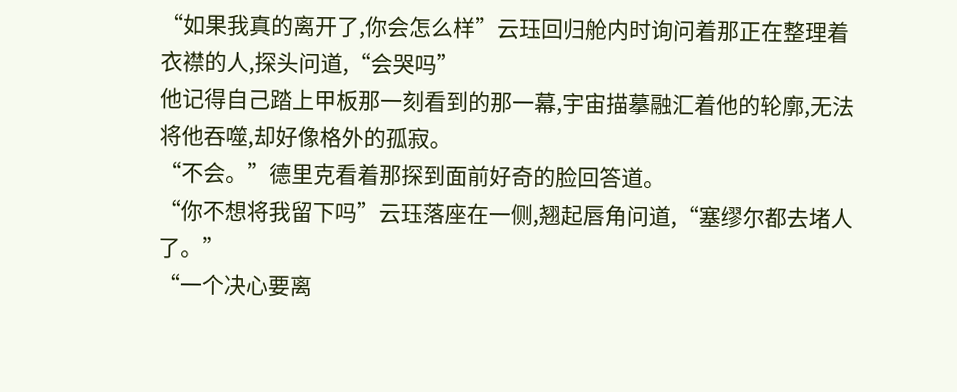“如果我真的离开了,你会怎么样”云珏回归舱内时询问着那正在整理着衣襟的人,探头问道,“会哭吗”
他记得自己踏上甲板那一刻看到的那一幕,宇宙描摹融汇着他的轮廓,无法将他吞噬,却好像格外的孤寂。
“不会。”德里克看着那探到面前好奇的脸回答道。
“你不想将我留下吗”云珏落座在一侧,翘起唇角问道,“塞缪尔都去堵人了。”
“一个决心要离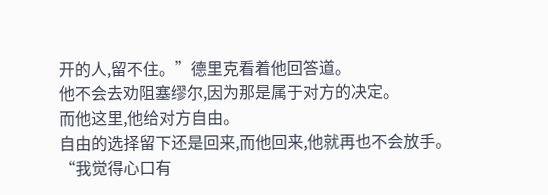开的人,留不住。”德里克看着他回答道。
他不会去劝阻塞缪尔,因为那是属于对方的决定。
而他这里,他给对方自由。
自由的选择留下还是回来,而他回来,他就再也不会放手。
“我觉得心口有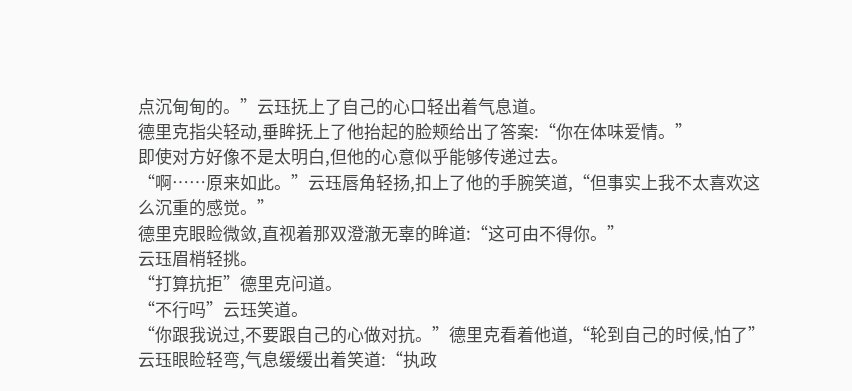点沉甸甸的。”云珏抚上了自己的心口轻出着气息道。
德里克指尖轻动,垂眸抚上了他抬起的脸颊给出了答案:“你在体味爱情。”
即使对方好像不是太明白,但他的心意似乎能够传递过去。
“啊……原来如此。”云珏唇角轻扬,扣上了他的手腕笑道,“但事实上我不太喜欢这么沉重的感觉。”
德里克眼睑微敛,直视着那双澄澈无辜的眸道:“这可由不得你。”
云珏眉梢轻挑。
“打算抗拒”德里克问道。
“不行吗”云珏笑道。
“你跟我说过,不要跟自己的心做对抗。”德里克看着他道,“轮到自己的时候,怕了”
云珏眼睑轻弯,气息缓缓出着笑道:“执政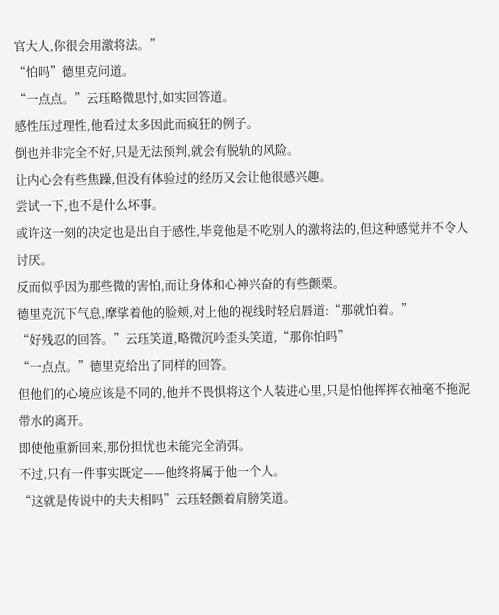官大人,你很会用激将法。”
“怕吗”德里克问道。
“一点点。”云珏略微思忖,如实回答道。
感性压过理性,他看过太多因此而疯狂的例子。
倒也并非完全不好,只是无法预判,就会有脱轨的风险。
让内心会有些焦躁,但没有体验过的经历又会让他很感兴趣。
尝试一下,也不是什么坏事。
或许这一刻的决定也是出自于感性,毕竟他是不吃别人的激将法的,但这种感觉并不令人讨厌。
反而似乎因为那些微的害怕,而让身体和心神兴奋的有些颤栗。
德里克沉下气息,摩挲着他的脸颊,对上他的视线时轻启唇道:“那就怕着。”
“好残忍的回答。”云珏笑道,略微沉吟歪头笑道,“那你怕吗”
“一点点。”德里克给出了同样的回答。
但他们的心境应该是不同的,他并不畏惧将这个人装进心里,只是怕他挥挥衣袖毫不拖泥带水的离开。
即使他重新回来,那份担忧也未能完全消弭。
不过,只有一件事实既定——他终将属于他一个人。
“这就是传说中的夫夫相吗”云珏轻颤着肩膀笑道。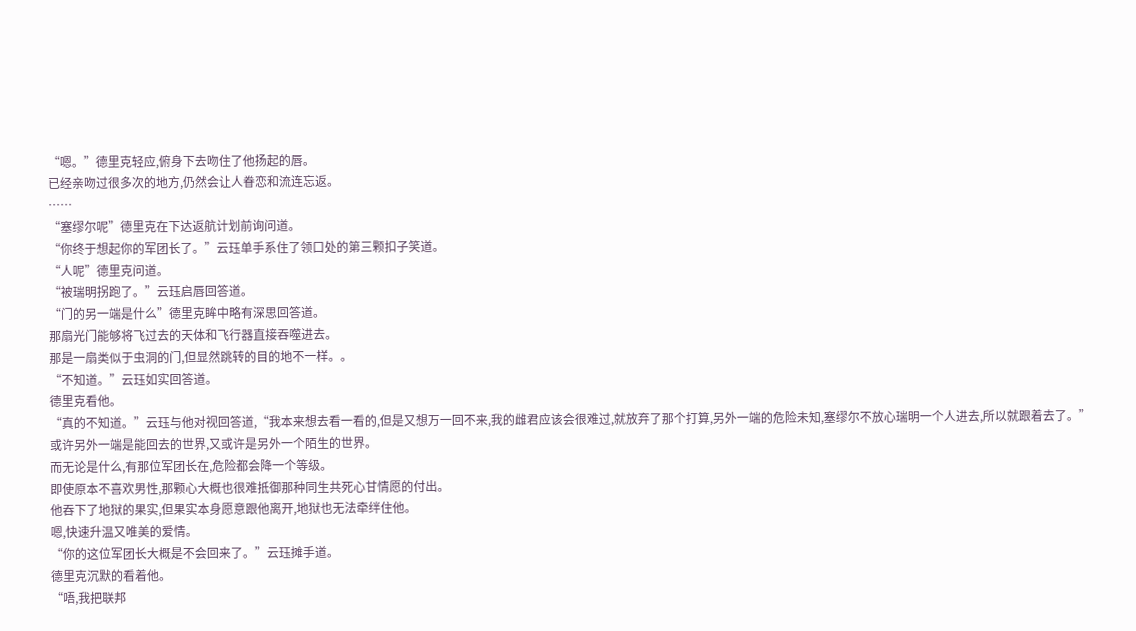“嗯。”德里克轻应,俯身下去吻住了他扬起的唇。
已经亲吻过很多次的地方,仍然会让人眷恋和流连忘返。
……
“塞缪尔呢”德里克在下达返航计划前询问道。
“你终于想起你的军团长了。”云珏单手系住了领口处的第三颗扣子笑道。
“人呢”德里克问道。
“被瑞明拐跑了。”云珏启唇回答道。
“门的另一端是什么”德里克眸中略有深思回答道。
那扇光门能够将飞过去的天体和飞行器直接吞噬进去。
那是一扇类似于虫洞的门,但显然跳转的目的地不一样。。
“不知道。”云珏如实回答道。
德里克看他。
“真的不知道。”云珏与他对视回答道,“我本来想去看一看的,但是又想万一回不来,我的雌君应该会很难过,就放弃了那个打算,另外一端的危险未知,塞缪尔不放心瑞明一个人进去,所以就跟着去了。”
或许另外一端是能回去的世界,又或许是另外一个陌生的世界。
而无论是什么,有那位军团长在,危险都会降一个等级。
即使原本不喜欢男性,那颗心大概也很难抵御那种同生共死心甘情愿的付出。
他吞下了地狱的果实,但果实本身愿意跟他离开,地狱也无法牵绊住他。
嗯,快速升温又唯美的爱情。
“你的这位军团长大概是不会回来了。”云珏摊手道。
德里克沉默的看着他。
“唔,我把联邦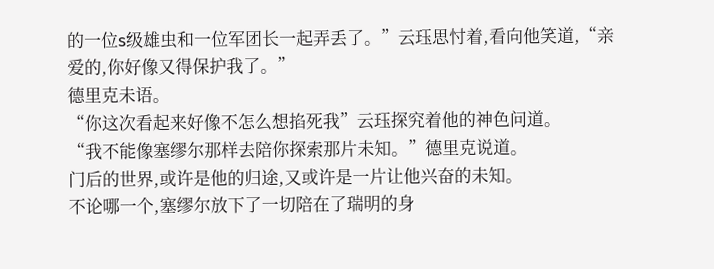的一位s级雄虫和一位军团长一起弄丢了。”云珏思忖着,看向他笑道,“亲爱的,你好像又得保护我了。”
德里克未语。
“你这次看起来好像不怎么想掐死我”云珏探究着他的神色问道。
“我不能像塞缪尔那样去陪你探索那片未知。”德里克说道。
门后的世界,或许是他的归途,又或许是一片让他兴奋的未知。
不论哪一个,塞缪尔放下了一切陪在了瑞明的身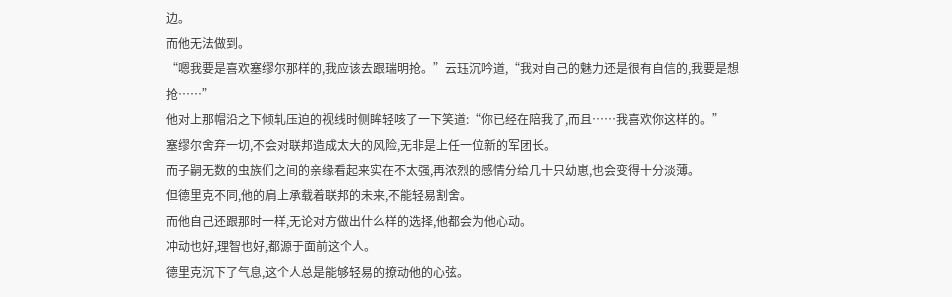边。
而他无法做到。
“嗯我要是喜欢塞缪尔那样的,我应该去跟瑞明抢。”云珏沉吟道,“我对自己的魅力还是很有自信的,我要是想抢……”
他对上那帽沿之下倾轧压迫的视线时侧眸轻咳了一下笑道:“你已经在陪我了,而且……我喜欢你这样的。”
塞缪尔舍弃一切,不会对联邦造成太大的风险,无非是上任一位新的军团长。
而子嗣无数的虫族们之间的亲缘看起来实在不太强,再浓烈的感情分给几十只幼崽,也会变得十分淡薄。
但德里克不同,他的肩上承载着联邦的未来,不能轻易割舍。
而他自己还跟那时一样,无论对方做出什么样的选择,他都会为他心动。
冲动也好,理智也好,都源于面前这个人。
德里克沉下了气息,这个人总是能够轻易的撩动他的心弦。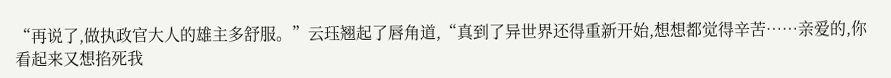“再说了,做执政官大人的雄主多舒服。”云珏翘起了唇角道,“真到了异世界还得重新开始,想想都觉得辛苦……亲爱的,你看起来又想掐死我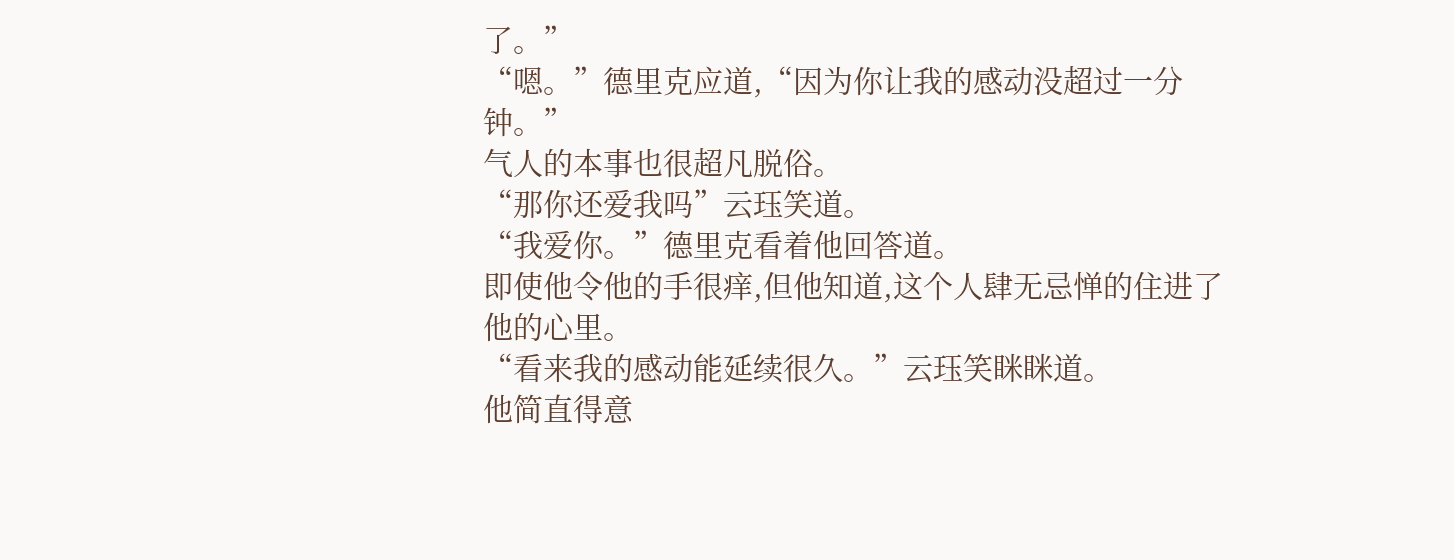了。”
“嗯。”德里克应道,“因为你让我的感动没超过一分钟。”
气人的本事也很超凡脱俗。
“那你还爱我吗”云珏笑道。
“我爱你。”德里克看着他回答道。
即使他令他的手很痒,但他知道,这个人肆无忌惮的住进了他的心里。
“看来我的感动能延续很久。”云珏笑眯眯道。
他简直得意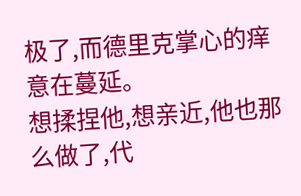极了,而德里克掌心的痒意在蔓延。
想揉捏他,想亲近,他也那么做了,代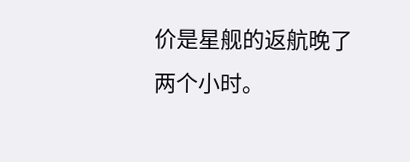价是星舰的返航晚了两个小时。